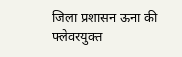जिला प्रशासन ऊना की फ्लेवरयुक्त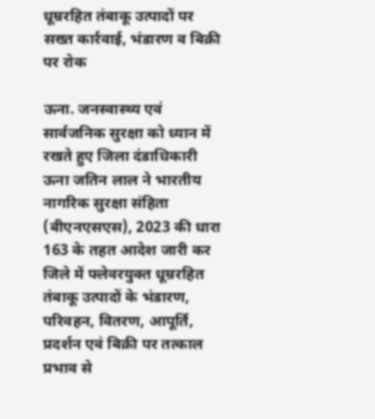धूम्ररहित तंबाकू उत्पादों पर सख्त कार्रवाई, भंडारण व बिक्री पर रोक

ऊना. जनस्वास्थ्य एवं सार्वजनिक सुरक्षा को ध्यान में रखते हुए जिला दंडाधिकारी ऊना जतिन लाल ने भारतीय नागरिक सुरक्षा संहिता (बीएनएसएस), 2023 की धारा 163 के तहत आदेश जारी कर जिले में फ्लेवरयुक्त धूम्ररहित तंबाकू उत्पादों के भंडारण, परिवहन, वितरण, आपूर्ति, प्रदर्शन एवं बिक्री पर तत्काल प्रभाव से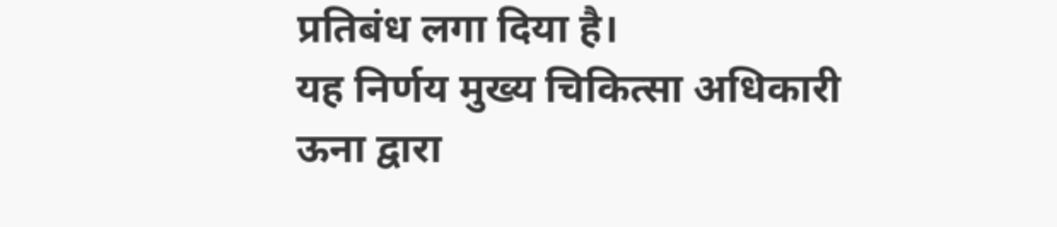प्रतिबंध लगा दिया है।
यह निर्णय मुख्य चिकित्सा अधिकारी ऊना द्वारा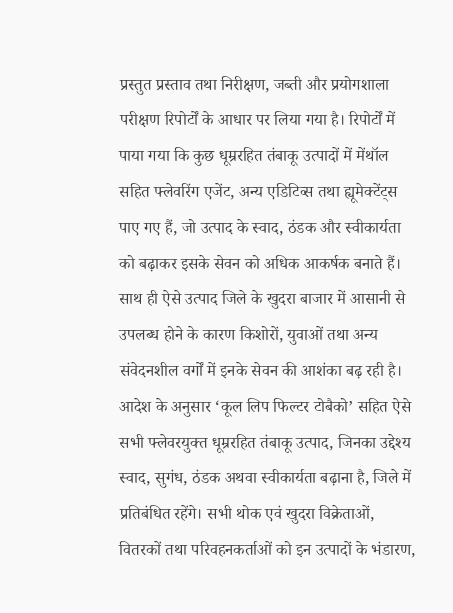प्रस्तुत प्रस्ताव तथा निरीक्षण, जब्ती और प्रयोगशाला परीक्षण रिपोर्टों के आधार पर लिया गया है। रिपोर्टों में पाया गया कि कुछ धूम्ररहित तंबाकू उत्पादों में मेंथॉल सहित फ्लेवरिंग एजेंट, अन्य एडिटिव्स तथा ह्यूमेक्टेंट्स पाए गए हैं, जो उत्पाद के स्वाद, ठंडक और स्वीकार्यता को बढ़ाकर इसके सेवन को अधिक आकर्षक बनाते हैं। साथ ही ऐसे उत्पाद जिले के खुदरा बाजार में आसानी से उपलब्ध होने के कारण किशोरों, युवाओं तथा अन्य संवेदनशील वर्गों में इनके सेवन की आशंका बढ़ रही है।
आदेश के अनुसार ‘कूल लिप फिल्टर टोबैको’ सहित ऐसे सभी फ्लेवरयुक्त धूम्ररहित तंबाकू उत्पाद, जिनका उद्देश्य स्वाद, सुगंध, ठंडक अथवा स्वीकार्यता बढ़ाना है, जिले में प्रतिबंधित रहेंगे। सभी थोक एवं खुदरा विक्रेताओं, वितरकों तथा परिवहनकर्ताओं को इन उत्पादों के भंडारण,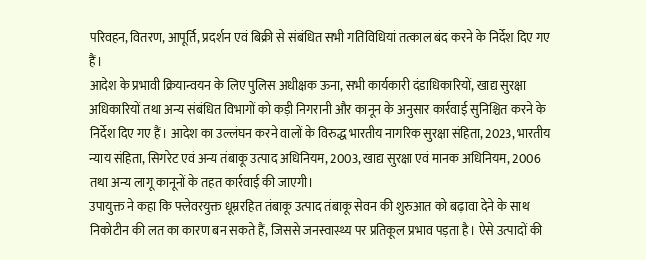परिवहन, वितरण, आपूर्ति, प्रदर्शन एवं बिक्री से संबंधित सभी गतिविधियां तत्काल बंद करने के निर्देश दिए गए हैं।
आदेश के प्रभावी क्रियान्वयन के लिए पुलिस अधीक्षक ऊना, सभी कार्यकारी दंडाधिकारियों, खाद्य सुरक्षा अधिकारियों तथा अन्य संबंधित विभागों को कड़ी निगरानी और कानून के अनुसार कार्रवाई सुनिश्चित करने के निर्देश दिए गए हैं। आदेश का उल्लंघन करने वालों के विरुद्ध भारतीय नागरिक सुरक्षा संहिता, 2023, भारतीय न्याय संहिता, सिगरेट एवं अन्य तंबाकू उत्पाद अधिनियम, 2003, खाद्य सुरक्षा एवं मानक अधिनियम, 2006 तथा अन्य लागू कानूनों के तहत कार्रवाई की जाएगी।
उपायुक्त ने कहा कि फ्लेवरयुक्त धूम्ररहित तंबाकू उत्पाद तंबाकू सेवन की शुरुआत को बढ़ावा देने के साथ निकोटीन की लत का कारण बन सकते हैं, जिससे जनस्वास्थ्य पर प्रतिकूल प्रभाव पड़ता है। ऐसे उत्पादों की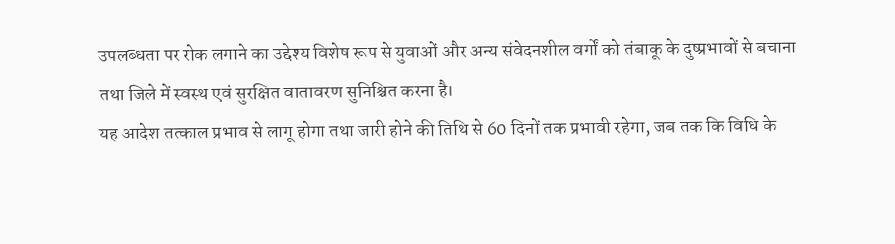उपलब्धता पर रोक लगाने का उद्देश्य विशेष रूप से युवाओं और अन्य संवेदनशील वर्गों को तंबाकू के दुष्प्रभावों से बचाना तथा जिले में स्वस्थ एवं सुरक्षित वातावरण सुनिश्चित करना है।
यह आदेश तत्काल प्रभाव से लागू होगा तथा जारी होने की तिथि से 60 दिनों तक प्रभावी रहेगा, जब तक कि विधि के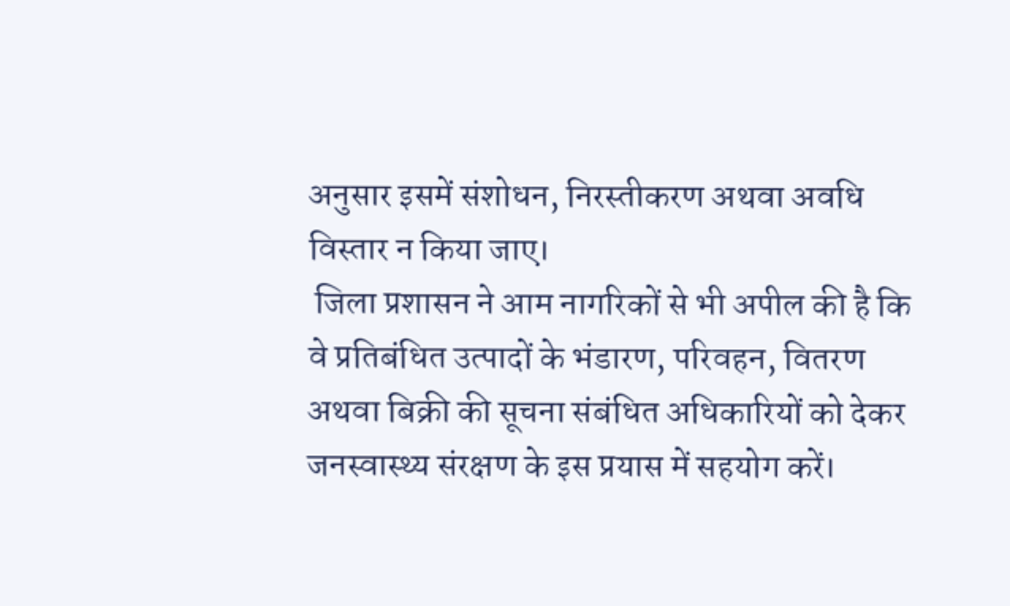अनुसार इसमें संशोधन, निरस्तीकरण अथवा अवधि विस्तार न किया जाए।
 जिला प्रशासन ने आम नागरिकों से भी अपील की है कि वे प्रतिबंधित उत्पादों के भंडारण, परिवहन, वितरण अथवा बिक्री की सूचना संबंधित अधिकारियों को देकर जनस्वास्थ्य संरक्षण के इस प्रयास में सहयोग करें।